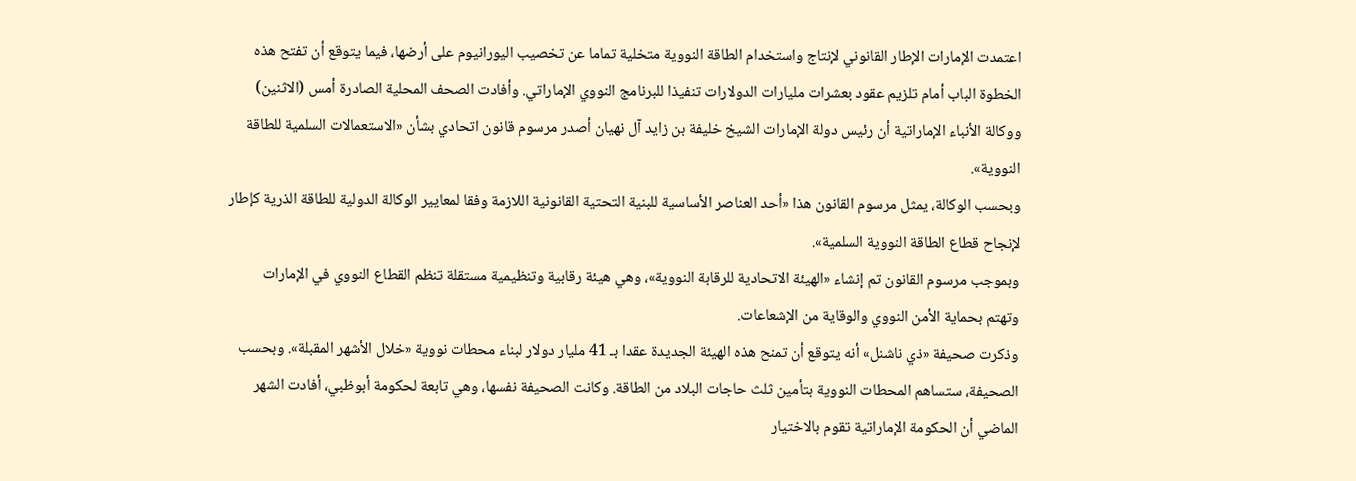اعتمدت الإمارات الإطار القانوني لإنتاج واستخدام الطاقة النووية متخلية تماما عن تخصيب اليورانيوم على أرضها، فيما يتوقع أن تفتح هذه الخطوة الباب أمام تلزيم عقود بعشرات مليارات الدولارات تنفيذا للبرنامج النووي الإماراتي. وأفادت الصحف المحلية الصادرة أمس (الاثنين) ووكالة الأنباء الإماراتية أن رئيس دولة الإمارات الشيخ خليفة بن زايد آل نهيان أصدر مرسوم قانون اتحادي بشأن «الاستعمالات السلمية للطاقة النووية».
وبحسب الوكالة، يمثل مرسوم القانون هذا «أحد العناصر الأساسية للبنية التحتية القانونية اللازمة وفقا لمعايير الوكالة الدولية للطاقة الذرية كإطار لإنجاح قطاع الطاقة النووية السلمية».
وبموجب مرسوم القانون تم إنشاء «الهيئة الاتحادية للرقابة النووية»، وهي هيئة رقابية وتنظيمية مستقلة تنظم القطاع النووي في الإمارات وتهتم بحماية الأمن النووي والوقاية من الإشعاعات.
وذكرت صحيفة «ذي ناشنل» أنه يتوقع أن تمنح هذه الهيئة الجديدة عقدا بـ 41 مليار دولار لبناء محطات نووية «خلال الأشهر المقبلة». وبحسب الصحيفة، ستساهم المحطات النووية بتأمين ثلث حاجات البلاد من الطاقة. وكانت الصحيفة نفسها، وهي تابعة لحكومة أبوظبي، أفادت الشهر الماضي أن الحكومة الإماراتية تقوم بالاختيار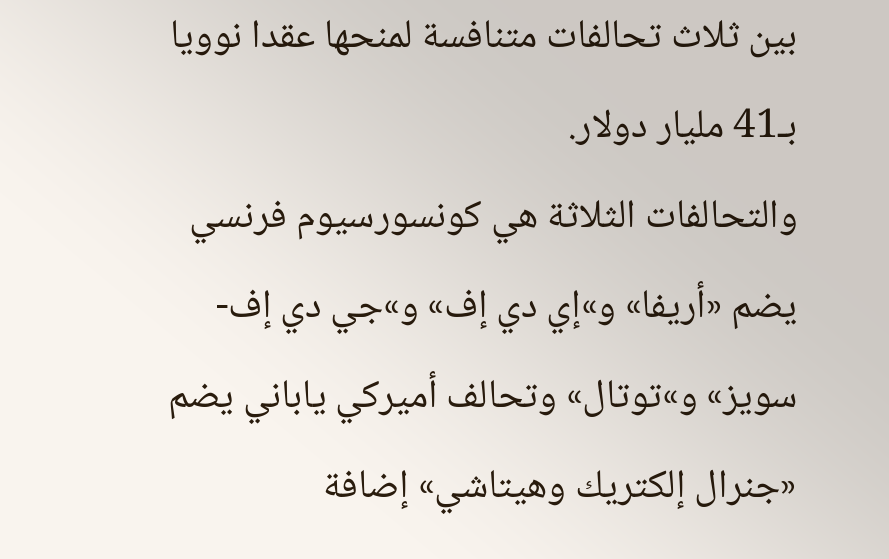بين ثلاث تحالفات متنافسة لمنحها عقدا نوويا بـ41 مليار دولار.
والتحالفات الثلاثة هي كونسورسيوم فرنسي يضم «أريفا» و»إي دي إف» و»جي دي إف-سويز» و»توتال» وتحالف أميركي ياباني يضم «جنرال إلكتريك وهيتاشي» إضافة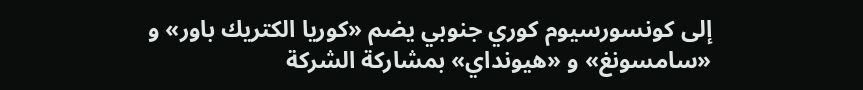إلى كونسورسيوم كوري جنوبي يضم «كوريا الكتريك باور» و «سامسونغ» و «هيونداي» بمشاركة الشركة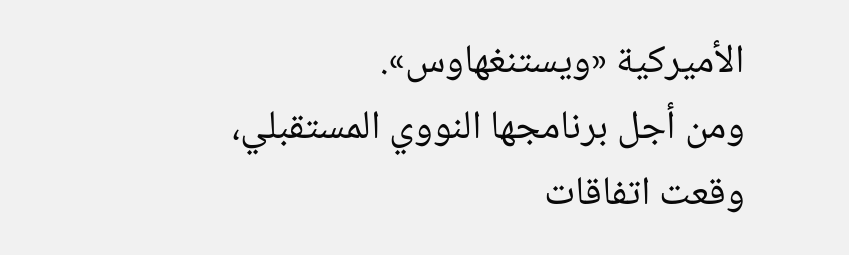الأميركية «ويستنغهاوس».
ومن أجل برنامجها النووي المستقبلي، وقعت اتفاقات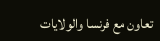تعاون مع فرنسا والولايات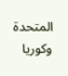المتحدة وكوريا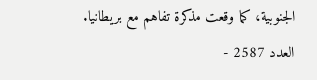الجنوبية، كما وقعت مذكرة تفاهم مع بريطانيا.
العدد 2587 -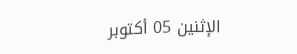الإثنين 05 أكتوبر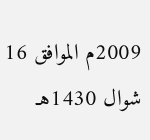2009م الموافق 16 شوال 1430هـ